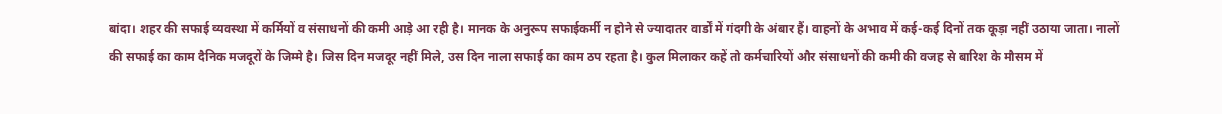बांदा। शहर की सफाई व्यवस्था में कर्मियों व संसाधनों की कमी आड़े आ रही है। मानक के अनुरूप सफाईकर्मी न होने से ज्यादातर वार्डों में गंदगी के अंबार हैं। वाहनों के अभाव में कई-कई दिनों तक कूड़ा नहीं उठाया जाता। नालों की सफाई का काम दैनिक मजदूरों के जिम्मे है। जिस दिन मजदूर नहीं मिले, उस दिन नाला सफाई का काम ठप रहता है। कुल मिलाकर कहें तो कर्मचारियों और संसाधनों की कमी की वजह से बारिश के मौसम में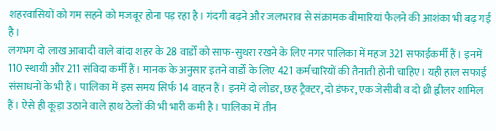शहरवासियों को गम सहने को मजबूर होना पड़ रहा है। गंदगी बढ़ने और जलभराव से संक्रामक बीमारियां फैलने की आशंका भी बढ़ गई है।
लगभग दो लाख आबादी वाले बांदा शहर के 28 वार्डों को साफ-सुथरा रखने के लिए नगर पालिका में महज 321 सफाईकर्मी हैं। इनमें 110 स्थायी और 211 संविदा कर्मी हैं। मानक के अनुसार इतने वार्डों के लिए 421 कर्मचारियों की तैनाती होनी चाहिए। यही हाल सफाई संसाधनों के भी हैं। पालिका में इस समय सिर्फ 14 वाहन हैं। इनमें दो लोडर, छह ट्रैक्टर, दो डंफर, एक जेसीबी व दो थ्री ह्वीलर शामिल हैं। ऐसे ही कूड़ा उठाने वाले हाथ ठेलों की भी भारी कमी है। पालिका में तीन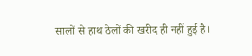सालों से हाथ ठेलों की खरीद ही नहीं हुई है।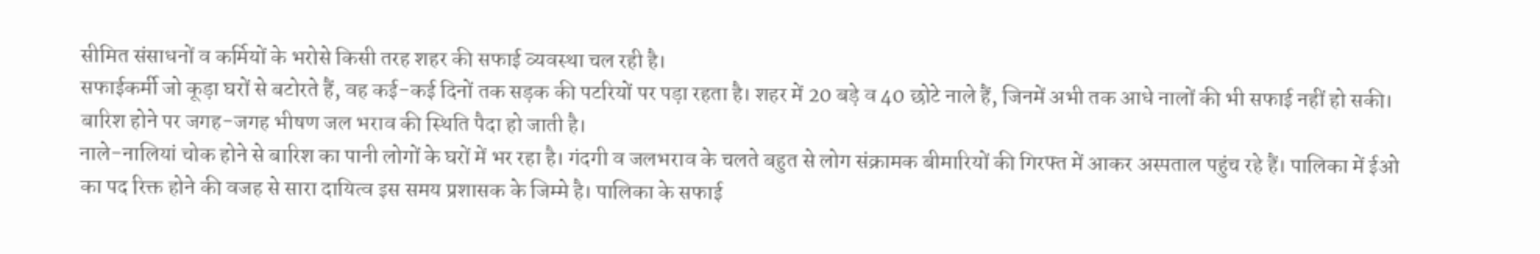सीमित संसाधनों व कर्मियों के भरोसे किसी तरह शहर की सफाई व्यवस्था चल रही है।
सफाईकर्मी जो कूड़ा घरों से बटोरते हैं, वह कई-कई दिनों तक सड़क की पटरियों पर पड़ा रहता है। शहर में 20 बड़े व 40 छोटे नाले हैं, जिनमें अभी तक आधे नालों की भी सफाई नहीं हो सकी। बारिश होने पर जगह-जगह भीषण जल भराव की स्थिति पैदा हो जाती है।
नाले-नालियां चोक होने से बारिश का पानी लोगों के घरों में भर रहा है। गंदगी व जलभराव के चलते बहुत से लोग संक्रामक बीमारियों की गिरफ्त में आकर अस्पताल पहुंच रहे हैं। पालिका में ईओ का पद रिक्त होने की वजह से सारा दायित्व इस समय प्रशासक के जिम्मे है। पालिका के सफाई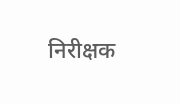निरीक्षक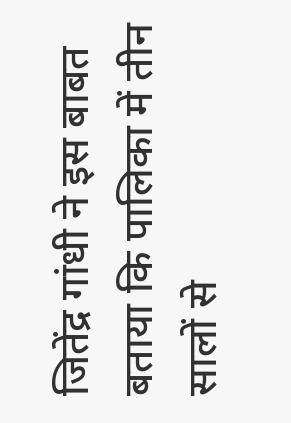जितेंद्र गांधी ने इस बाबत बताया कि पालिका में तीन सालों से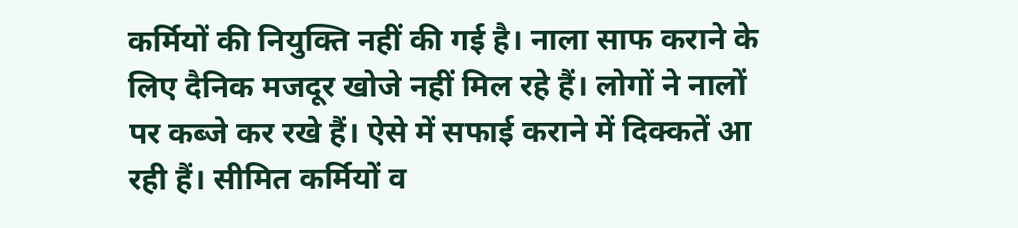कर्मियों की नियुक्ति नहीं की गई है। नाला साफ कराने के लिए दैनिक मजदूर खोजे नहीं मिल रहे हैं। लोगों ने नालों पर कब्जे कर रखे हैं। ऐसे में सफाई कराने में दिक्कतें आ रही हैं। सीमित कर्मियों व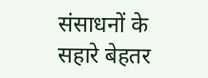संसाधनों के सहारे बेहतर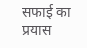सफाई का प्रयास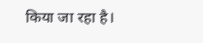किया जा रहा है।